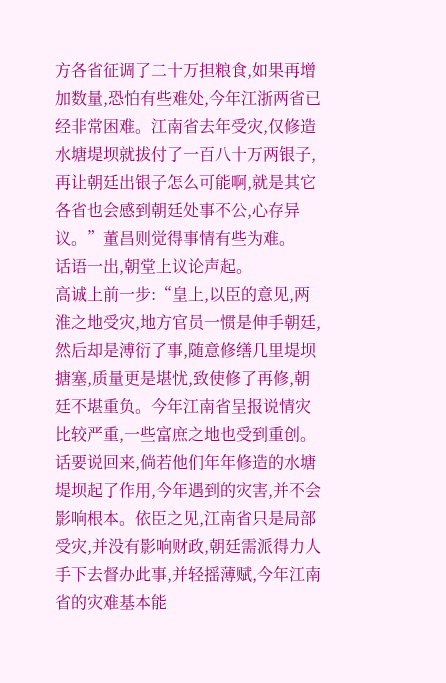方各省征调了二十万担粮食,如果再增加数量,恐怕有些难处,今年江浙两省已经非常困难。江南省去年受灾,仅修造水塘堤坝就拔付了一百八十万两银子,再让朝廷出银子怎么可能啊,就是其它各省也会感到朝廷处事不公,心存异议。”董昌则觉得事情有些为难。
话语一出,朝堂上议论声起。
高诚上前一步:“皇上,以臣的意见,两淮之地受灾,地方官员一惯是伸手朝廷,然后却是溥衍了事,随意修缮几里堤坝搪塞,质量更是堪忧,致使修了再修,朝廷不堪重负。今年江南省呈报说情灾比较严重,一些富庶之地也受到重创。话要说回来,倘若他们年年修造的水塘堤坝起了作用,今年遇到的灾害,并不会影响根本。依臣之见,江南省只是局部受灾,并没有影响财政,朝廷需派得力人手下去督办此事,并轻摇薄赋,今年江南省的灾难基本能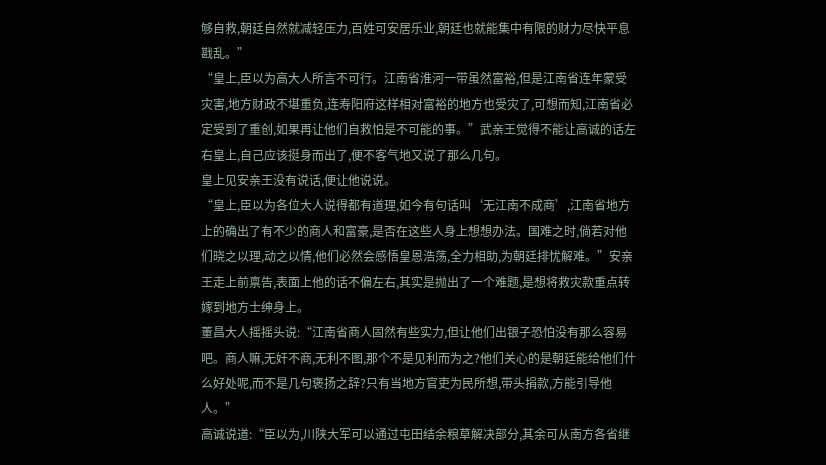够自救,朝廷自然就减轻压力,百姓可安居乐业,朝廷也就能集中有限的财力尽快平息戡乱。”
“皇上,臣以为高大人所言不可行。江南省淮河一带虽然富裕,但是江南省连年蒙受灾害,地方财政不堪重负,连寿阳府这样相对富裕的地方也受灾了,可想而知,江南省必定受到了重创,如果再让他们自救怕是不可能的事。”武亲王觉得不能让高诚的话左右皇上,自己应该挺身而出了,便不客气地又说了那么几句。
皇上见安亲王没有说话,便让他说说。
“皇上,臣以为各位大人说得都有道理,如今有句话叫‘无江南不成商’,江南省地方上的确出了有不少的商人和富豪,是否在这些人身上想想办法。国难之时,倘若对他们晓之以理,动之以情,他们必然会感悟皇恩浩荡,全力相助,为朝廷排忧解难。”安亲王走上前禀告,表面上他的话不偏左右,其实是抛出了一个难题,是想将救灾款重点转嫁到地方士绅身上。
董昌大人摇摇头说:“江南省商人固然有些实力,但让他们出银子恐怕没有那么容易吧。商人嘛,无奸不商,无利不图,那个不是见利而为之?他们关心的是朝廷能给他们什么好处呢,而不是几句褒扬之辞?只有当地方官吏为民所想,带头捐款,方能引导他人。”
高诚说道:“臣以为,川陕大军可以通过屯田结余粮草解决部分,其余可从南方各省继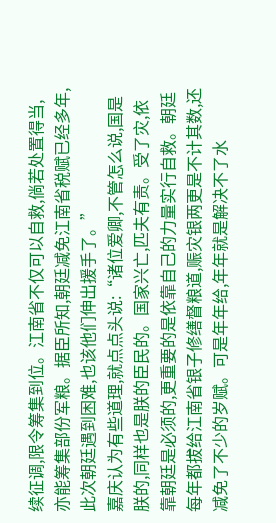续征调,限令筹集到位。江南省不仅可以自救,倘若处置得当,亦能筹集部份军粮。据臣所知,朝廷减免江南省税赋已经多年,此次朝廷遇到困难,也该他们伸出援手了。”
嘉庆认为有些道理,就点点头说:“诸位爱卿,不管怎么说,国是朕的,同样也是朕的臣民的。国家兴亡,匹夫有责。受了灾,依靠朝廷是必须的,更重要的是依靠自己的力量实行自救。朝廷每年都拔给江南省银子修缮督粮道,赈灾银两更是不计其数,还减免了不少的岁赋。可是年年给,年年就是解决不了水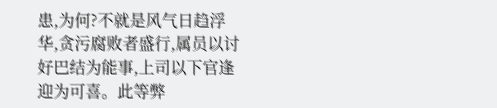患,为何?不就是风气日趋浮华,贪污腐败者盛行,属员以讨好巴结为能事,上司以下官逢迎为可喜。此等弊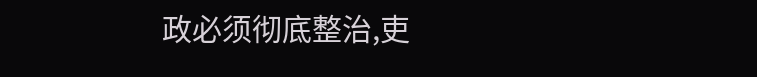政必须彻底整治,吏